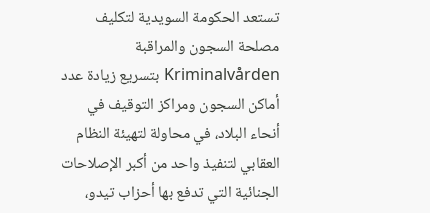تستعد الحكومة السويدية لتكليف مصلحة السجون والمراقبة Kriminalvården بتسريع زيادة عدد أماكن السجون ومراكز التوقيف في أنحاء البلاد، في محاولة لتهيئة النظام العقابي لتنفيذ واحد من أكبر الإصلاحات الجنائية التي تدفع بها أحزاب تيدو،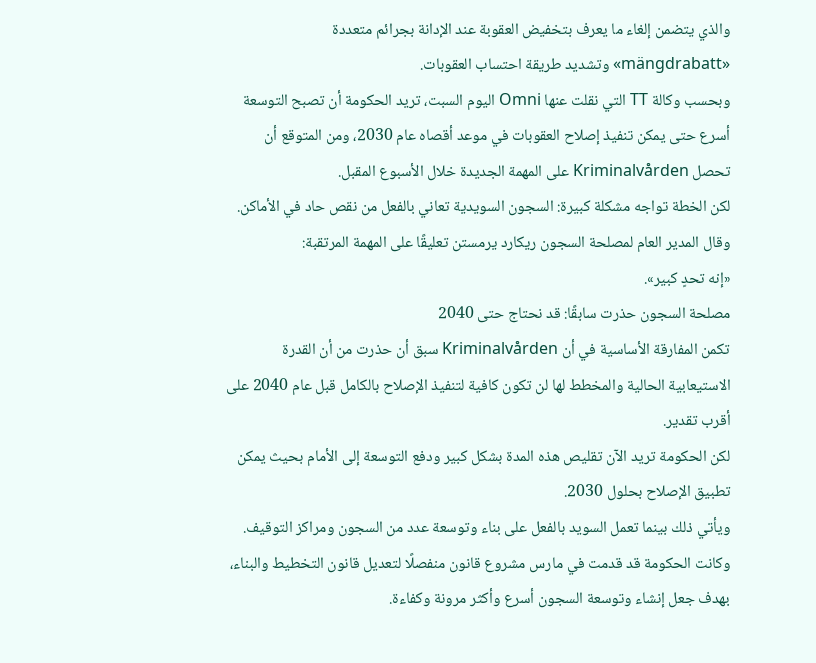والذي يتضمن إلغاء ما يعرف بتخفيض العقوبة عند الإدانة بجرائم متعددة «mängdrabatt» وتشديد طريقة احتساب العقوبات.
وبحسب وكالة TT التي نقلت عنها Omni اليوم السبت، تريد الحكومة أن تصبح التوسعة أسرع حتى يمكن تنفيذ إصلاح العقوبات في موعد أقصاه عام 2030، ومن المتوقع أن تحصل Kriminalvården على المهمة الجديدة خلال الأسبوع المقبل.
لكن الخطة تواجه مشكلة كبيرة: السجون السويدية تعاني بالفعل من نقص حاد في الأماكن.
وقال المدير العام لمصلحة السجون ريكارد يرمستن تعليقًا على المهمة المرتقبة:
«إنه تحدٍ كبير».
مصلحة السجون حذرت سابقًا: قد نحتاج حتى 2040
تكمن المفارقة الأساسية في أن Kriminalvården سبق أن حذرت من أن القدرة الاستيعابية الحالية والمخطط لها لن تكون كافية لتنفيذ الإصلاح بالكامل قبل عام 2040 على أقرب تقدير.
لكن الحكومة تريد الآن تقليص هذه المدة بشكل كبير ودفع التوسعة إلى الأمام بحيث يمكن تطبيق الإصلاح بحلول 2030.
ويأتي ذلك بينما تعمل السويد بالفعل على بناء وتوسعة عدد من السجون ومراكز التوقيف. وكانت الحكومة قد قدمت في مارس مشروع قانون منفصلًا لتعديل قانون التخطيط والبناء، بهدف جعل إنشاء وتوسعة السجون أسرع وأكثر مرونة وكفاءة.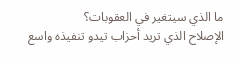ما الذي سيتغير في العقوبات؟
الإصلاح الذي تريد أحزاب تيدو تنفيذه واسع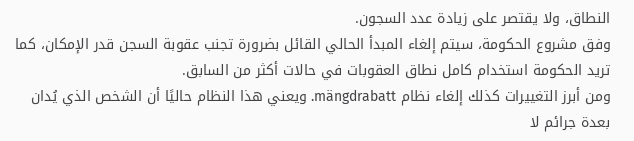النطاق، ولا يقتصر على زيادة عدد السجون.
وفق مشروع الحكومة، سيتم إلغاء المبدأ الحالي القائل بضرورة تجنب عقوبة السجن قدر الإمكان، كما تريد الحكومة استخدام كامل نطاق العقوبات في حالات أكثر من السابق.
ومن أبرز التغييرات كذلك إلغاء نظام mängdrabatt. ويعني هذا النظام حاليًا أن الشخص الذي يُدان بعدة جرائم لا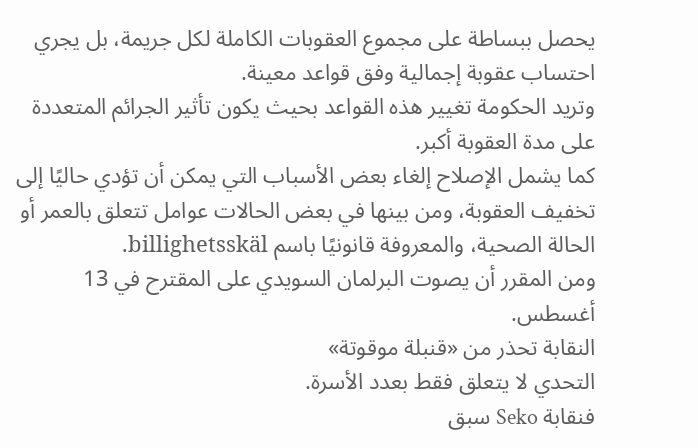يحصل ببساطة على مجموع العقوبات الكاملة لكل جريمة، بل يجري احتساب عقوبة إجمالية وفق قواعد معينة.
وتريد الحكومة تغيير هذه القواعد بحيث يكون تأثير الجرائم المتعددة على مدة العقوبة أكبر.
كما يشمل الإصلاح إلغاء بعض الأسباب التي يمكن أن تؤدي حاليًا إلى تخفيف العقوبة، ومن بينها في بعض الحالات عوامل تتعلق بالعمر أو الحالة الصحية، والمعروفة قانونيًا باسم billighetsskäl.
ومن المقرر أن يصوت البرلمان السويدي على المقترح في 13 أغسطس.
النقابة تحذر من «قنبلة موقوتة»
التحدي لا يتعلق فقط بعدد الأسرة.
فنقابة Seko سبق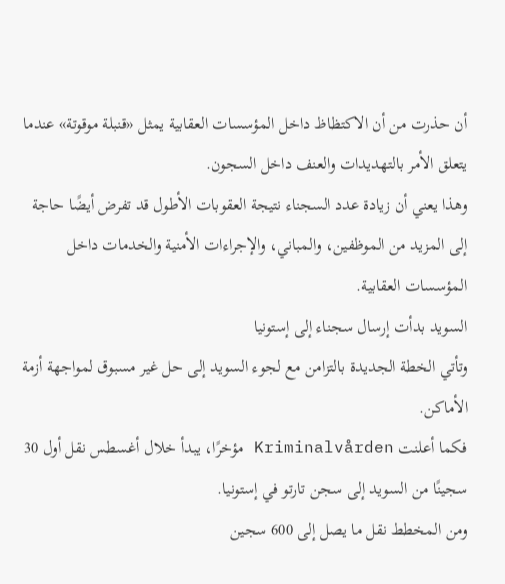أن حذرت من أن الاكتظاظ داخل المؤسسات العقابية يمثل «قنبلة موقوتة» عندما يتعلق الأمر بالتهديدات والعنف داخل السجون.
وهذا يعني أن زيادة عدد السجناء نتيجة العقوبات الأطول قد تفرض أيضًا حاجة إلى المزيد من الموظفين، والمباني، والإجراءات الأمنية والخدمات داخل المؤسسات العقابية.
السويد بدأت إرسال سجناء إلى إستونيا
وتأتي الخطة الجديدة بالتزامن مع لجوء السويد إلى حل غير مسبوق لمواجهة أزمة الأماكن.
فكما أعلنت Kriminalvården مؤخرًا، يبدأ خلال أغسطس نقل أول 30 سجينًا من السويد إلى سجن تارتو في إستونيا.
ومن المخطط نقل ما يصل إلى 600 سجين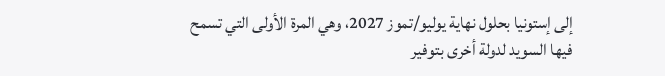إلى إستونيا بحلول نهاية يوليو/تموز 2027، وهي المرة الأولى التي تسمح فيها السويد لدولة أخرى بتوفير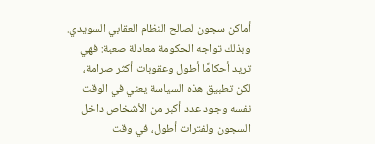أماكن سجون لصالح النظام العقابي السويدي.
وبذلك تواجه الحكومة معادلة صعبة: فهي تريد أحكامًا أطول وعقوبات أكثر صرامة، لكن تطبيق هذه السياسة يعني في الوقت نفسه وجود عدد أكبر من الأشخاص داخل السجون ولفترات أطول، في وقت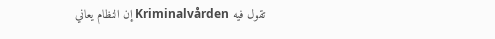تقول فيه Kriminalvården إن النظام يعاني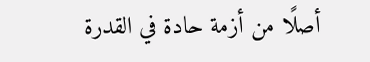أصلًا من أزمة حادة في القدرة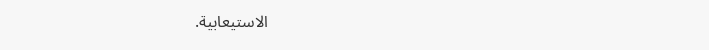الاستيعابية.